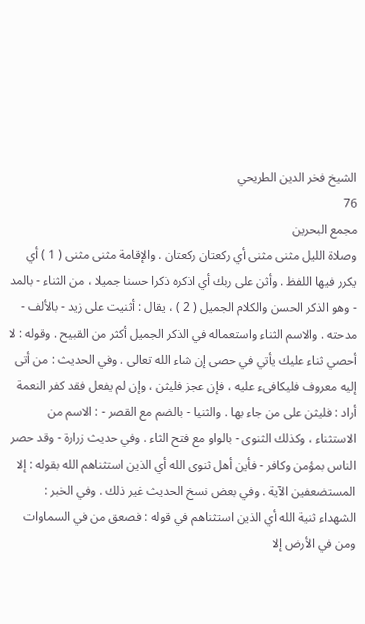الشيخ فخر الدين الطريحي
76
مجمع البحرين
وصلاة الليل مثنى مثنى أي ركعتان ركعتان . والإقامة مثنى مثنى ( 1 ) أي يكرر فيها اللفظ . وأثن على ربك أي اذكره ذكرا حسنا جميلا ، من الثناء - بالمد - وهو الذكر الحسن والكلام الجميل ( 2 ) ، يقال : أثنيت على زيد - بالألف - مدحته . والاسم الثناء واستعماله في الذكر الجميل أكثر من القبيح . وقوله : لا أحصي ثناء عليك يأتي في حصى إن شاء الله تعالى . وفي الحديث : من أتى إليه معروف فليكافىء عليه ، فإن عجز فليثن ، وإن لم يفعل فقد كفر النعمة أراد : فليثن على من جاء بها . والثنيا - بالضم مع القصر - : الاسم من الاستثناء ، وكذلك الثنوى - بالواو مع فتح الثاء . وفي حديث زرارة - وقد حصر الناس بمؤمن وكافر - فأين أهل ثنوى الله أي الذين استثناهم الله بقوله : إلا المستضعفين الآية . وفي بعض نسخ الحديث غير ذلك . وفي الخبر : الشهداء ثنية الله أي الذين استثناهم في قوله : فصعق من في السماوات ومن في الأرض إلا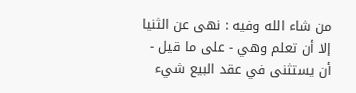من شاء الله وفيه : نهى عن الثنيا إلا أن تعلم وهي - على ما قيل - أن يستثنى في عقد البيع شيء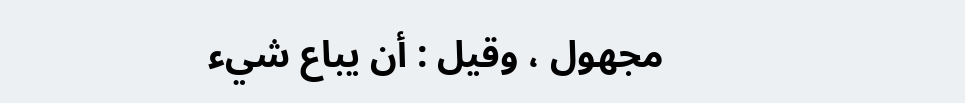مجهول ، وقيل : أن يباع شيء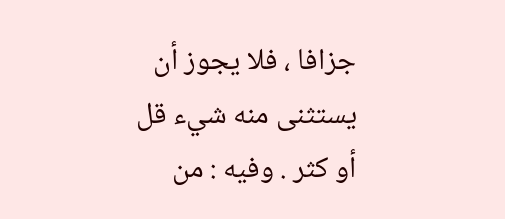جزافا ، فلا يجوز أن يستثنى منه شيء قل أو كثر . وفيه : من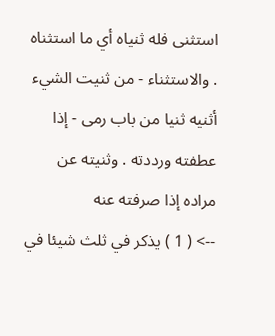استثنى فله ثنياه أي ما استثناه . والاستثناء - من ثنيت الشيء أثنيه ثنيا من باب رمى - إذا عطفته ورددته . وثنيته عن مراده إذا صرفته عنه
--> ( 1 ) يذكر في ثلث شيئا في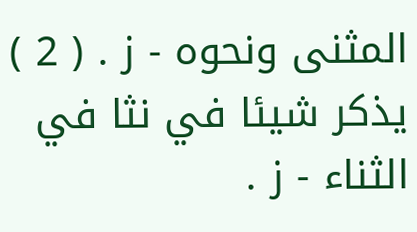المثنى ونحوه - ز . ( 2 ) يذكر شيئا في نثا في الثناء - ز .